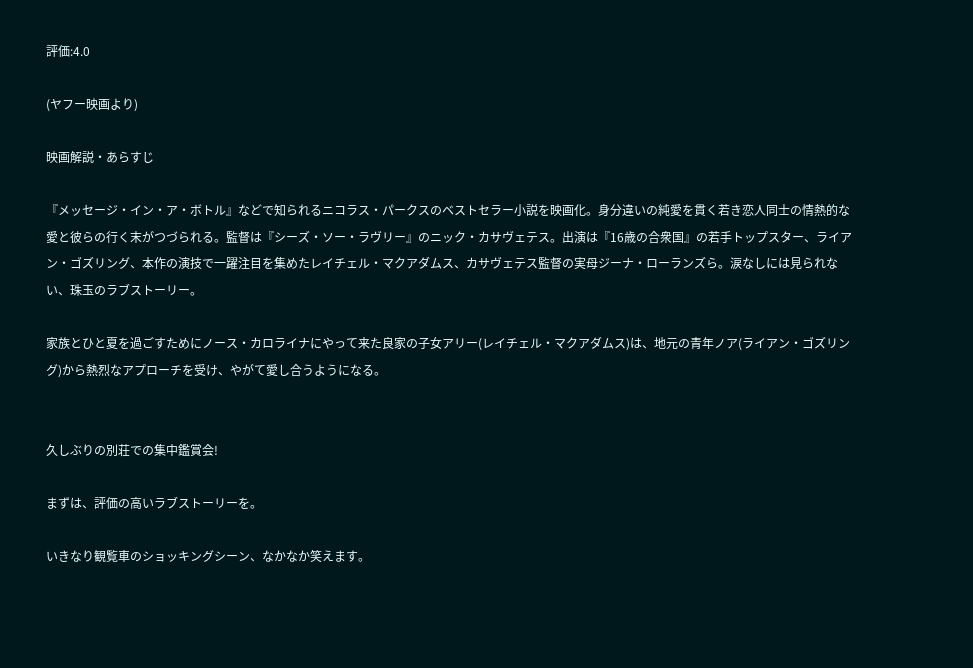評価:4.0

(ヤフー映画より)

映画解説・あらすじ

『メッセージ・イン・ア・ボトル』などで知られるニコラス・パークスのベストセラー小説を映画化。身分違いの純愛を貫く若き恋人同士の情熱的な愛と彼らの行く末がつづられる。監督は『シーズ・ソー・ラヴリー』のニック・カサヴェテス。出演は『16歳の合衆国』の若手トップスター、ライアン・ゴズリング、本作の演技で一躍注目を集めたレイチェル・マクアダムス、カサヴェテス監督の実母ジーナ・ローランズら。涙なしには見られない、珠玉のラブストーリー。

家族とひと夏を過ごすためにノース・カロライナにやって来た良家の子女アリー(レイチェル・マクアダムス)は、地元の青年ノア(ライアン・ゴズリング)から熱烈なアプローチを受け、やがて愛し合うようになる。


久しぶりの別荘での集中鑑賞会!

まずは、評価の高いラブストーリーを。

いきなり観覧車のショッキングシーン、なかなか笑えます。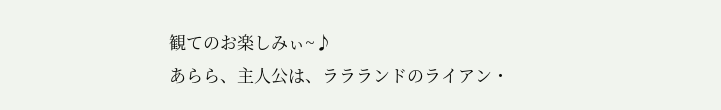観てのお楽しみぃ~♪
あらら、主人公は、ララランドのライアン・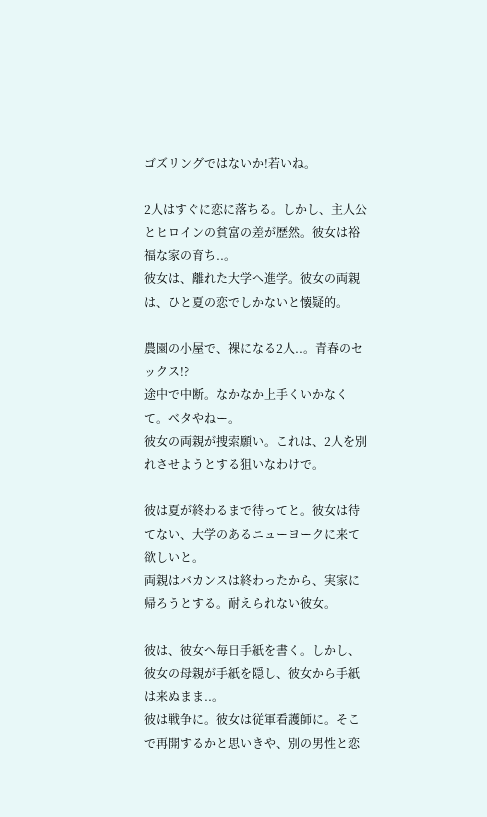ゴズリングではないか!若いね。

2人はすぐに恋に落ちる。しかし、主人公とヒロインの貧富の差が歴然。彼女は裕福な家の育ち..。
彼女は、離れた大学へ進学。彼女の両親は、ひと夏の恋でしかないと懐疑的。

農園の小屋で、裸になる2人..。青春のセックス!?
途中で中断。なかなか上手くいかなくて。ベタやねー。
彼女の両親が捜索願い。これは、2人を別れさせようとする狙いなわけで。

彼は夏が終わるまで待ってと。彼女は待てない、大学のあるニューヨークに来て欲しいと。
両親はバカンスは終わったから、実家に帰ろうとする。耐えられない彼女。

彼は、彼女へ毎日手紙を書く。しかし、彼女の母親が手紙を隠し、彼女から手紙は来ぬまま..。
彼は戦争に。彼女は従軍看護師に。そこで再開するかと思いきや、別の男性と恋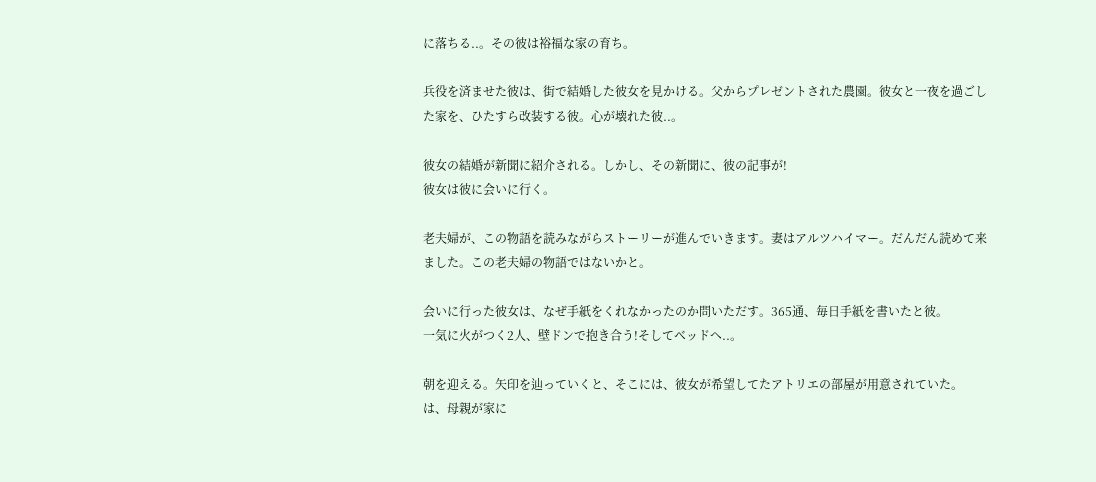に落ちる..。その彼は裕福な家の育ち。

兵役を済ませた彼は、街で結婚した彼女を見かける。父からプレゼントされた農園。彼女と一夜を過ごした家を、ひたすら改装する彼。心が壊れた彼..。

彼女の結婚が新聞に紹介される。しかし、その新聞に、彼の記事が!
彼女は彼に会いに行く。

老夫婦が、この物語を読みながらストーリーが進んでいきます。妻はアルツハイマー。だんだん読めて来ました。この老夫婦の物語ではないかと。

会いに行った彼女は、なぜ手紙をくれなかったのか問いただす。365通、毎日手紙を書いたと彼。
一気に火がつく2人、壁ドンで抱き合う!そしてベッドへ..。

朝を迎える。矢印を辿っていくと、そこには、彼女が希望してたアトリエの部屋が用意されていた。
は、母親が家に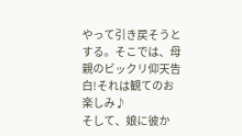やって引き戻そうとする。そこでは、母親のビックリ仰天告白!それは観てのお楽しみ♪
そして、娘に彼か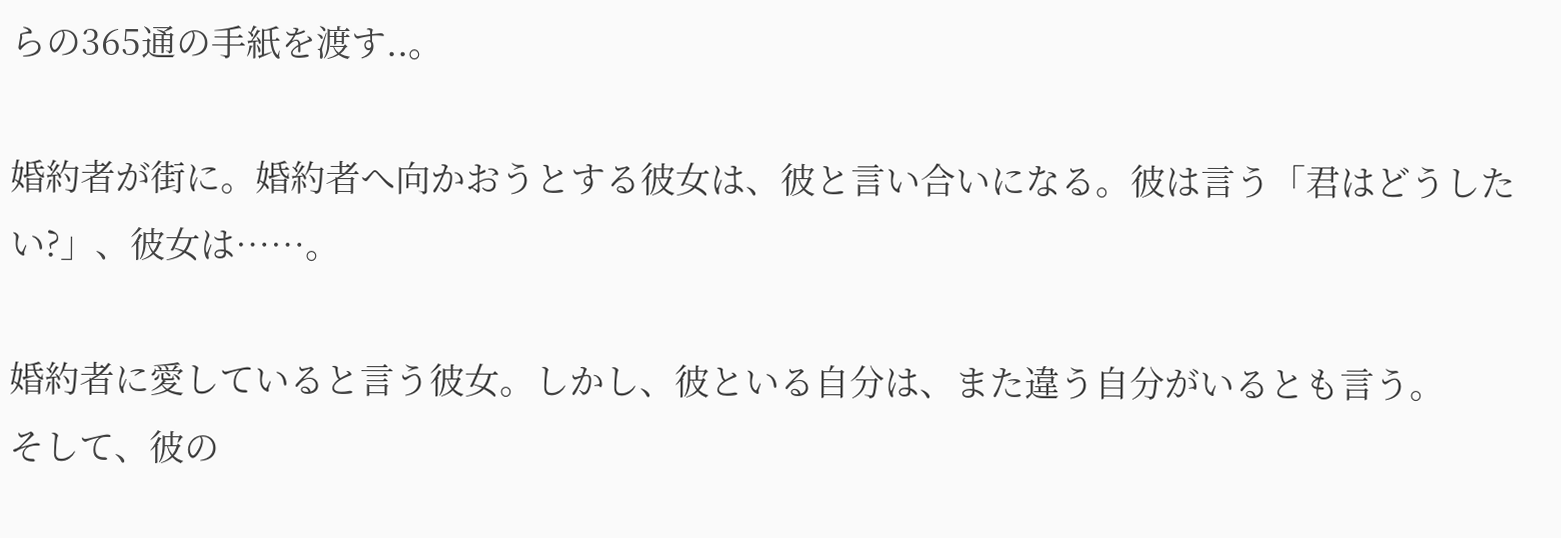らの365通の手紙を渡す..。

婚約者が街に。婚約者へ向かおうとする彼女は、彼と言い合いになる。彼は言う「君はどうしたい?」、彼女は……。

婚約者に愛していると言う彼女。しかし、彼といる自分は、また違う自分がいるとも言う。
そして、彼の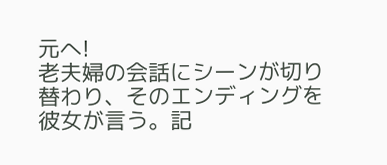元へ!
老夫婦の会話にシーンが切り替わり、そのエンディングを彼女が言う。記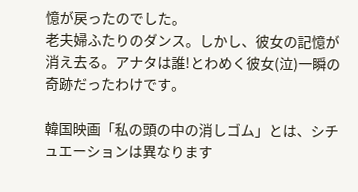憶が戻ったのでした。
老夫婦ふたりのダンス。しかし、彼女の記憶が消え去る。アナタは誰!とわめく彼女(泣)一瞬の奇跡だったわけです。

韓国映画「私の頭の中の消しゴム」とは、シチュエーションは異なります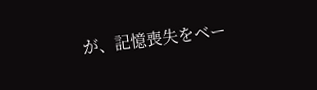が、記憶喪失をベー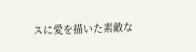スに愛を描いた素敵な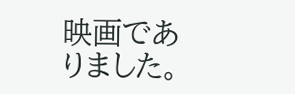映画でありました。